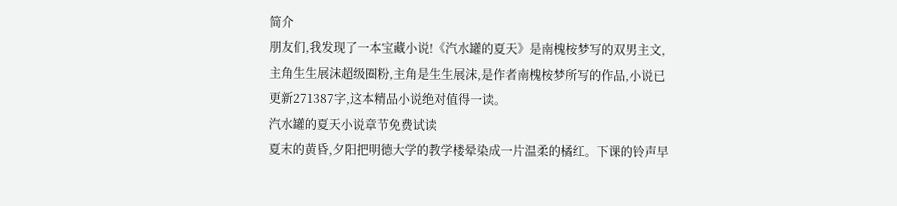简介
朋友们,我发现了一本宝藏小说!《汽水罐的夏天》是南槐桉梦写的双男主文,主角生生展沫超级圈粉,主角是生生展沫,是作者南槐桉梦所写的作品,小说已更新271387字,这本精品小说绝对值得一读。
汽水罐的夏天小说章节免费试读
夏末的黄昏,夕阳把明德大学的教学楼晕染成一片温柔的橘红。下课的铃声早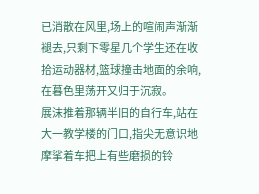已消散在风里,场上的喧闹声渐渐褪去,只剩下零星几个学生还在收拾运动器材,篮球撞击地面的余响,在暮色里荡开又归于沉寂。
展沫推着那辆半旧的自行车,站在大一教学楼的门口,指尖无意识地摩挲着车把上有些磨损的铃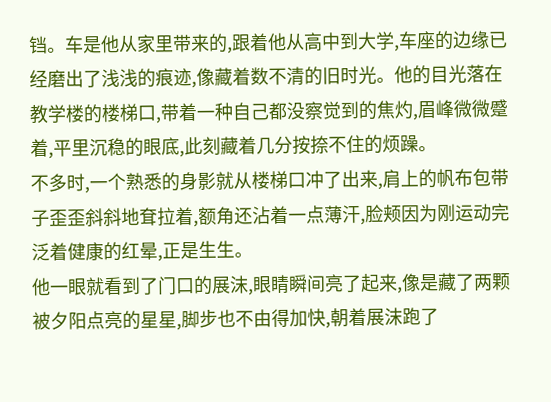铛。车是他从家里带来的,跟着他从高中到大学,车座的边缘已经磨出了浅浅的痕迹,像藏着数不清的旧时光。他的目光落在教学楼的楼梯口,带着一种自己都没察觉到的焦灼,眉峰微微蹙着,平里沉稳的眼底,此刻藏着几分按捺不住的烦躁。
不多时,一个熟悉的身影就从楼梯口冲了出来,肩上的帆布包带子歪歪斜斜地耷拉着,额角还沾着一点薄汗,脸颊因为刚运动完泛着健康的红晕,正是生生。
他一眼就看到了门口的展沫,眼睛瞬间亮了起来,像是藏了两颗被夕阳点亮的星星,脚步也不由得加快,朝着展沫跑了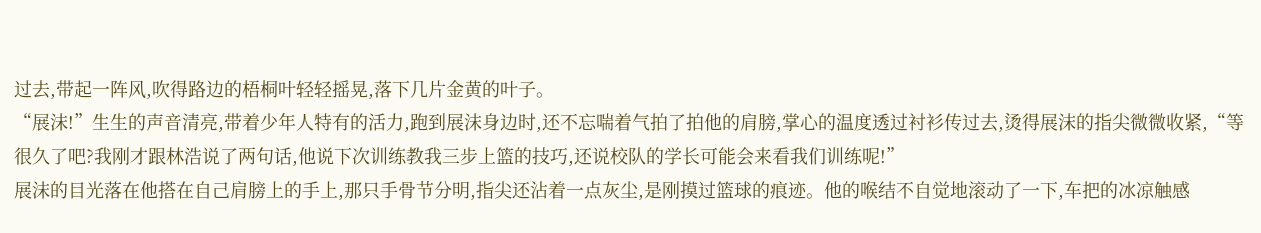过去,带起一阵风,吹得路边的梧桐叶轻轻摇晃,落下几片金黄的叶子。
“展沫!”生生的声音清亮,带着少年人特有的活力,跑到展沫身边时,还不忘喘着气拍了拍他的肩膀,掌心的温度透过衬衫传过去,烫得展沫的指尖微微收紧,“等很久了吧?我刚才跟林浩说了两句话,他说下次训练教我三步上篮的技巧,还说校队的学长可能会来看我们训练呢!”
展沫的目光落在他搭在自己肩膀上的手上,那只手骨节分明,指尖还沾着一点灰尘,是刚摸过篮球的痕迹。他的喉结不自觉地滚动了一下,车把的冰凉触感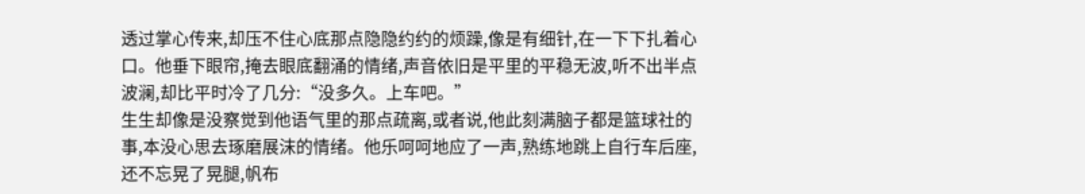透过掌心传来,却压不住心底那点隐隐约约的烦躁,像是有细针,在一下下扎着心口。他垂下眼帘,掩去眼底翻涌的情绪,声音依旧是平里的平稳无波,听不出半点波澜,却比平时冷了几分:“没多久。上车吧。”
生生却像是没察觉到他语气里的那点疏离,或者说,他此刻满脑子都是篮球社的事,本没心思去琢磨展沫的情绪。他乐呵呵地应了一声,熟练地跳上自行车后座,还不忘晃了晃腿,帆布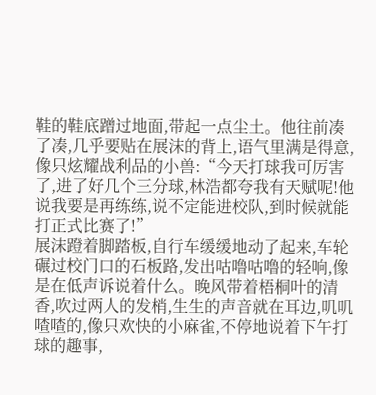鞋的鞋底蹭过地面,带起一点尘土。他往前凑了凑,几乎要贴在展沫的背上,语气里满是得意,像只炫耀战利品的小兽:“今天打球我可厉害了,进了好几个三分球,林浩都夸我有天赋呢!他说我要是再练练,说不定能进校队,到时候就能打正式比赛了!”
展沫蹬着脚踏板,自行车缓缓地动了起来,车轮碾过校门口的石板路,发出咕噜咕噜的轻响,像是在低声诉说着什么。晚风带着梧桐叶的清香,吹过两人的发梢,生生的声音就在耳边,叽叽喳喳的,像只欢快的小麻雀,不停地说着下午打球的趣事,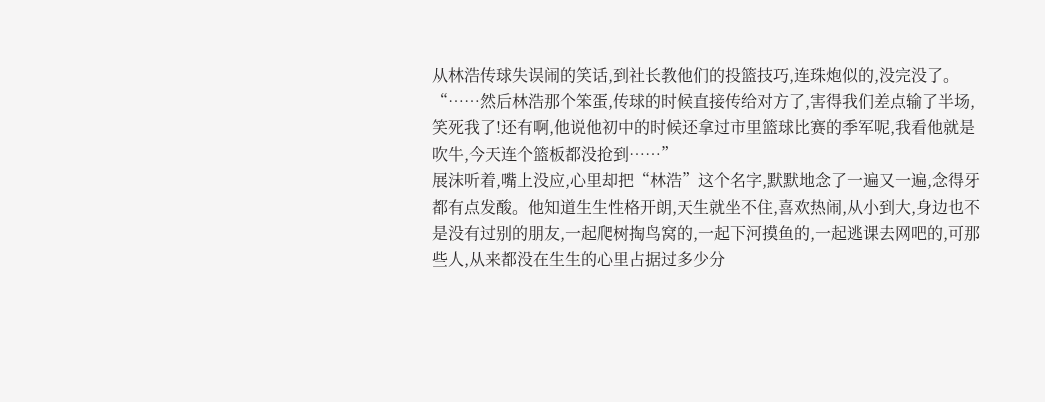从林浩传球失误闹的笑话,到社长教他们的投篮技巧,连珠炮似的,没完没了。
“……然后林浩那个笨蛋,传球的时候直接传给对方了,害得我们差点输了半场,笑死我了!还有啊,他说他初中的时候还拿过市里篮球比赛的季军呢,我看他就是吹牛,今天连个篮板都没抢到……”
展沫听着,嘴上没应,心里却把“林浩”这个名字,默默地念了一遍又一遍,念得牙都有点发酸。他知道生生性格开朗,天生就坐不住,喜欢热闹,从小到大,身边也不是没有过别的朋友,一起爬树掏鸟窝的,一起下河摸鱼的,一起逃课去网吧的,可那些人,从来都没在生生的心里占据过多少分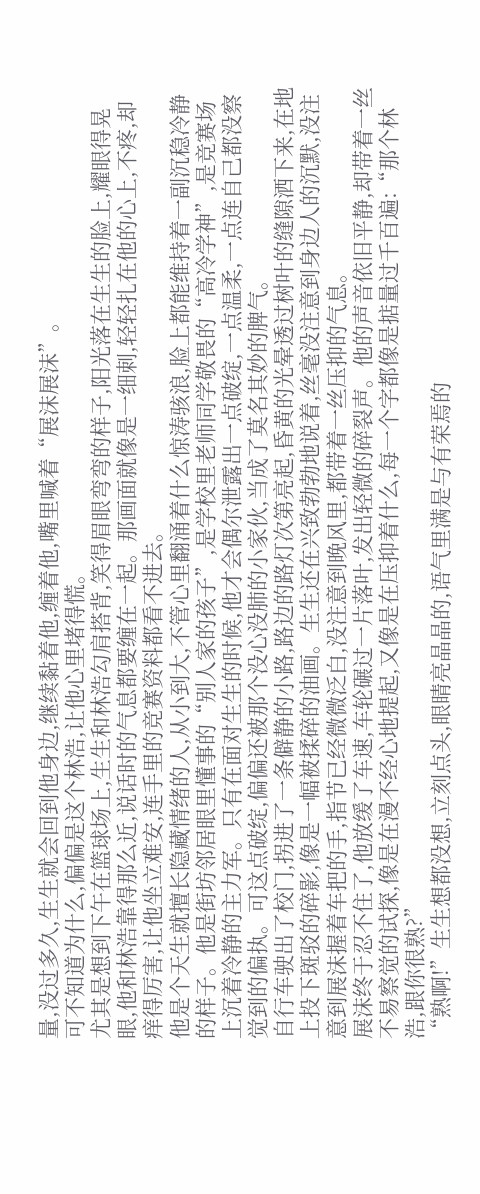量,没过多久,生生就会回到他身边,继续黏着他,缠着他,嘴里喊着“展沫展沫”。
可不知道为什么,偏偏是这个林浩,让他心里堵得慌。
尤其是想到下午在篮球场上,生生和林浩勾肩搭背,笑得眉眼弯弯的样子,阳光落在生生的脸上,耀眼得晃眼,他和林浩靠得那么近,说话时的气息都要缠在一起。那画面就像是一细刺,轻轻扎在他的心上,不疼,却痒得厉害,让他坐立难安,连手里的竞赛资料都看不进去。
他是个天生就擅长隐藏情绪的人,从小到大,不管心里翻涌着什么惊涛骇浪,脸上都能维持着一副沉稳冷静的样子。他是街坊邻居眼里懂事的“别人家的孩子”,是学校里老师同学敬畏的“高冷学神”,是竞赛场上沉着冷静的主力军。只有在面对生生的时候,他才会偶尔泄露出一点破绽,一点温柔,一点连自己都没察觉到的偏执。可这点破绽,偏偏还被那个没心没肺的小家伙,当成了莫名其妙的脾气。
自行车驶出了校门,拐进了一条僻静的小路,路边的路灯次第亮起,昏黄的光晕透过树叶的缝隙洒下来,在地上投下斑驳的碎影,像是一幅被揉碎的油画。生生还在兴致勃勃地说着,丝毫没注意到身边人的沉默,没注意到展沫握着车把的手,指节已经微微泛白,没注意到晚风里,都带着一丝压抑的气息。
展沫终于忍不住了,他放缓了车速,车轮碾过一片落叶,发出轻微的碎裂声。他的声音依旧平静,却带着一丝不易察觉的试探,像是在漫不经心地提起,又像是在压抑着什么,每一个字都像是掂量过千百遍:“那个林浩,跟你很熟?”
“熟啊!”生生想都没想,立刻点头,眼睛亮晶晶的,语气里满是与有荣焉的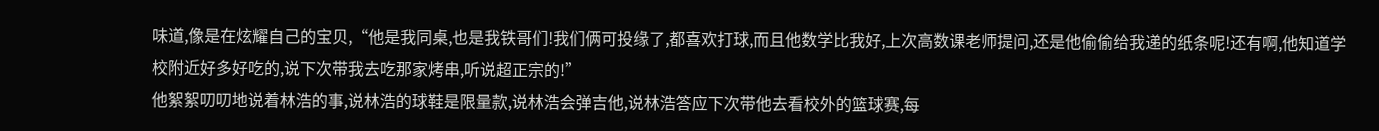味道,像是在炫耀自己的宝贝,“他是我同桌,也是我铁哥们!我们俩可投缘了,都喜欢打球,而且他数学比我好,上次高数课老师提问,还是他偷偷给我递的纸条呢!还有啊,他知道学校附近好多好吃的,说下次带我去吃那家烤串,听说超正宗的!”
他絮絮叨叨地说着林浩的事,说林浩的球鞋是限量款,说林浩会弹吉他,说林浩答应下次带他去看校外的篮球赛,每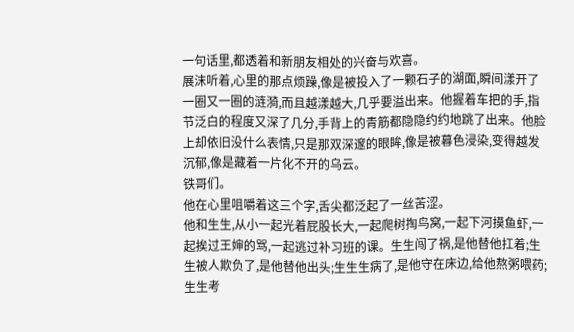一句话里,都透着和新朋友相处的兴奋与欢喜。
展沫听着,心里的那点烦躁,像是被投入了一颗石子的湖面,瞬间漾开了一圈又一圈的涟漪,而且越漾越大,几乎要溢出来。他握着车把的手,指节泛白的程度又深了几分,手背上的青筋都隐隐约约地跳了出来。他脸上却依旧没什么表情,只是那双深邃的眼眸,像是被暮色浸染,变得越发沉郁,像是藏着一片化不开的乌云。
铁哥们。
他在心里咀嚼着这三个字,舌尖都泛起了一丝苦涩。
他和生生,从小一起光着屁股长大,一起爬树掏鸟窝,一起下河摸鱼虾,一起挨过王婶的骂,一起逃过补习班的课。生生闯了祸,是他替他扛着;生生被人欺负了,是他替他出头;生生生病了,是他守在床边,给他熬粥喂药;生生考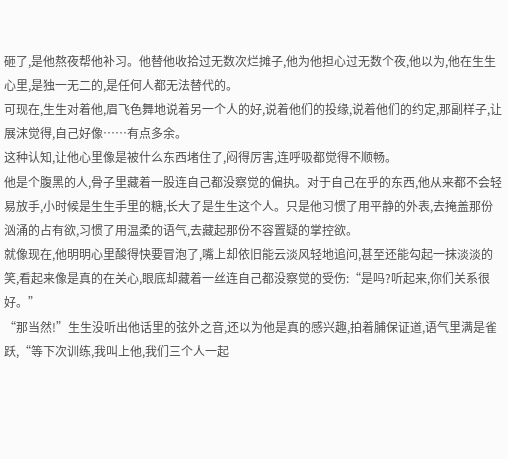砸了,是他熬夜帮他补习。他替他收拾过无数次烂摊子,他为他担心过无数个夜,他以为,他在生生心里,是独一无二的,是任何人都无法替代的。
可现在,生生对着他,眉飞色舞地说着另一个人的好,说着他们的投缘,说着他们的约定,那副样子,让展沫觉得,自己好像……有点多余。
这种认知,让他心里像是被什么东西堵住了,闷得厉害,连呼吸都觉得不顺畅。
他是个腹黑的人,骨子里藏着一股连自己都没察觉的偏执。对于自己在乎的东西,他从来都不会轻易放手,小时候是生生手里的糖,长大了是生生这个人。只是他习惯了用平静的外表,去掩盖那份汹涌的占有欲,习惯了用温柔的语气,去藏起那份不容置疑的掌控欲。
就像现在,他明明心里酸得快要冒泡了,嘴上却依旧能云淡风轻地追问,甚至还能勾起一抹淡淡的笑,看起来像是真的在关心,眼底却藏着一丝连自己都没察觉的受伤:“是吗?听起来,你们关系很好。”
“那当然!”生生没听出他话里的弦外之音,还以为他是真的感兴趣,拍着脯保证道,语气里满是雀跃,“等下次训练,我叫上他,我们三个人一起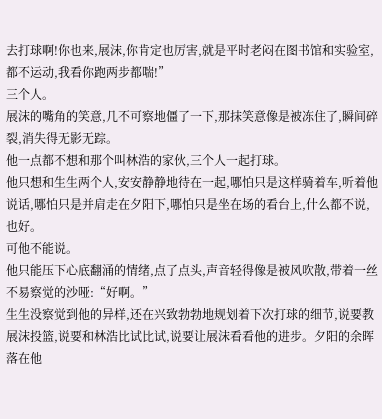去打球啊!你也来,展沫,你肯定也厉害,就是平时老闷在图书馆和实验室,都不运动,我看你跑两步都喘!”
三个人。
展沫的嘴角的笑意,几不可察地僵了一下,那抹笑意像是被冻住了,瞬间碎裂,消失得无影无踪。
他一点都不想和那个叫林浩的家伙,三个人一起打球。
他只想和生生两个人,安安静静地待在一起,哪怕只是这样骑着车,听着他说话,哪怕只是并肩走在夕阳下,哪怕只是坐在场的看台上,什么都不说,也好。
可他不能说。
他只能压下心底翻涌的情绪,点了点头,声音轻得像是被风吹散,带着一丝不易察觉的沙哑:“好啊。”
生生没察觉到他的异样,还在兴致勃勃地规划着下次打球的细节,说要教展沫投篮,说要和林浩比试比试,说要让展沫看看他的进步。夕阳的余晖落在他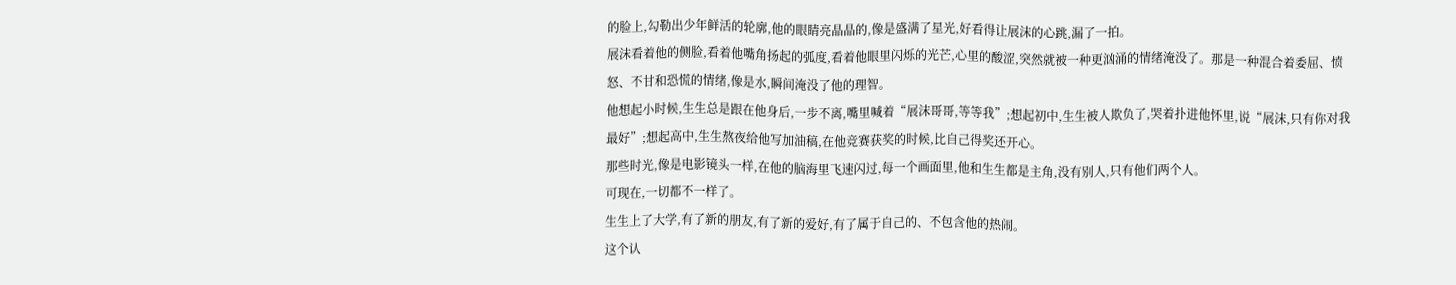的脸上,勾勒出少年鲜活的轮廓,他的眼睛亮晶晶的,像是盛满了星光,好看得让展沫的心跳,漏了一拍。
展沫看着他的侧脸,看着他嘴角扬起的弧度,看着他眼里闪烁的光芒,心里的酸涩,突然就被一种更汹涌的情绪淹没了。那是一种混合着委屈、愤怒、不甘和恐慌的情绪,像是水,瞬间淹没了他的理智。
他想起小时候,生生总是跟在他身后,一步不离,嘴里喊着“展沫哥哥,等等我”;想起初中,生生被人欺负了,哭着扑进他怀里,说“展沫,只有你对我最好”;想起高中,生生熬夜给他写加油稿,在他竞赛获奖的时候,比自己得奖还开心。
那些时光,像是电影镜头一样,在他的脑海里飞速闪过,每一个画面里,他和生生都是主角,没有别人,只有他们两个人。
可现在,一切都不一样了。
生生上了大学,有了新的朋友,有了新的爱好,有了属于自己的、不包含他的热闹。
这个认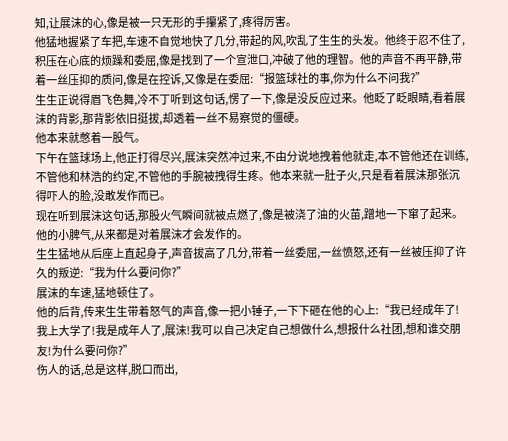知,让展沫的心,像是被一只无形的手攥紧了,疼得厉害。
他猛地握紧了车把,车速不自觉地快了几分,带起的风,吹乱了生生的头发。他终于忍不住了,积压在心底的烦躁和委屈,像是找到了一个宣泄口,冲破了他的理智。他的声音不再平静,带着一丝压抑的质问,像是在控诉,又像是在委屈:“报篮球社的事,你为什么不问我?”
生生正说得眉飞色舞,冷不丁听到这句话,愣了一下,像是没反应过来。他眨了眨眼睛,看着展沫的背影,那背影依旧挺拔,却透着一丝不易察觉的僵硬。
他本来就憋着一股气。
下午在篮球场上,他正打得尽兴,展沫突然冲过来,不由分说地拽着他就走,本不管他还在训练,不管他和林浩的约定,不管他的手腕被拽得生疼。他本来就一肚子火,只是看着展沫那张沉得吓人的脸,没敢发作而已。
现在听到展沫这句话,那股火气瞬间就被点燃了,像是被浇了油的火苗,蹭地一下窜了起来。
他的小脾气,从来都是对着展沫才会发作的。
生生猛地从后座上直起身子,声音拔高了几分,带着一丝委屈,一丝愤怒,还有一丝被压抑了许久的叛逆:“我为什么要问你?”
展沫的车速,猛地顿住了。
他的后背,传来生生带着怒气的声音,像一把小锤子,一下下砸在他的心上:“我已经成年了!我上大学了!我是成年人了,展沫!我可以自己决定自己想做什么,想报什么社团,想和谁交朋友!为什么要问你?”
伤人的话,总是这样,脱口而出,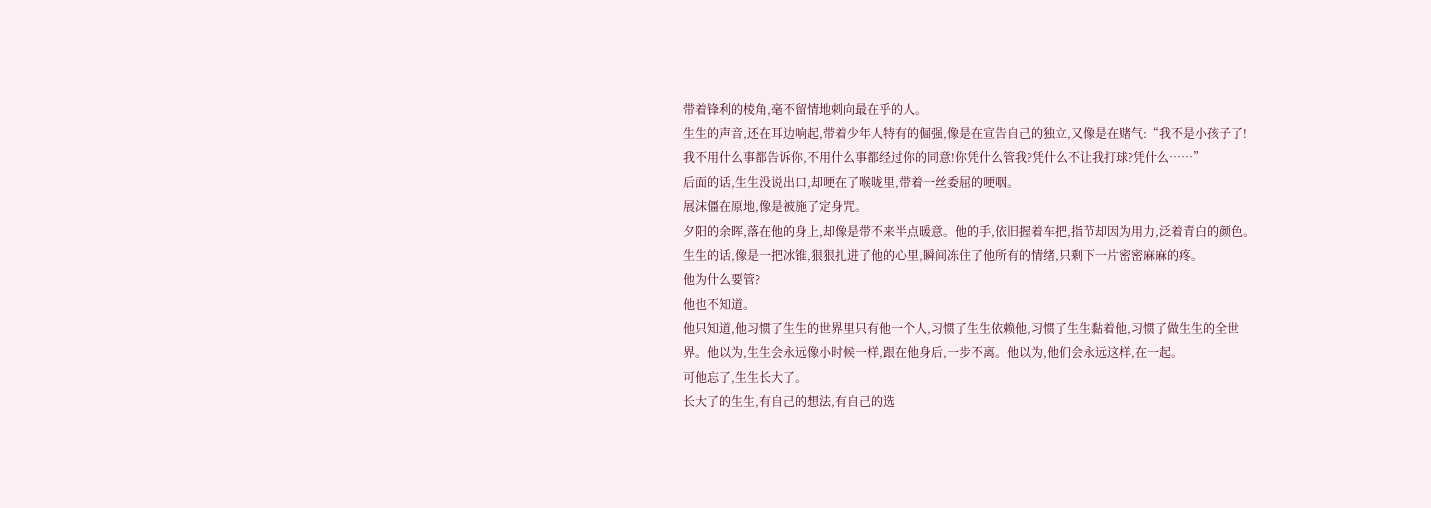带着锋利的棱角,毫不留情地刺向最在乎的人。
生生的声音,还在耳边响起,带着少年人特有的倔强,像是在宣告自己的独立,又像是在赌气:“我不是小孩子了!我不用什么事都告诉你,不用什么事都经过你的同意!你凭什么管我?凭什么不让我打球?凭什么……”
后面的话,生生没说出口,却哽在了喉咙里,带着一丝委屈的哽咽。
展沫僵在原地,像是被施了定身咒。
夕阳的余晖,落在他的身上,却像是带不来半点暖意。他的手,依旧握着车把,指节却因为用力,泛着青白的颜色。生生的话,像是一把冰锥,狠狠扎进了他的心里,瞬间冻住了他所有的情绪,只剩下一片密密麻麻的疼。
他为什么要管?
他也不知道。
他只知道,他习惯了生生的世界里只有他一个人,习惯了生生依赖他,习惯了生生黏着他,习惯了做生生的全世界。他以为,生生会永远像小时候一样,跟在他身后,一步不离。他以为,他们会永远这样,在一起。
可他忘了,生生长大了。
长大了的生生,有自己的想法,有自己的选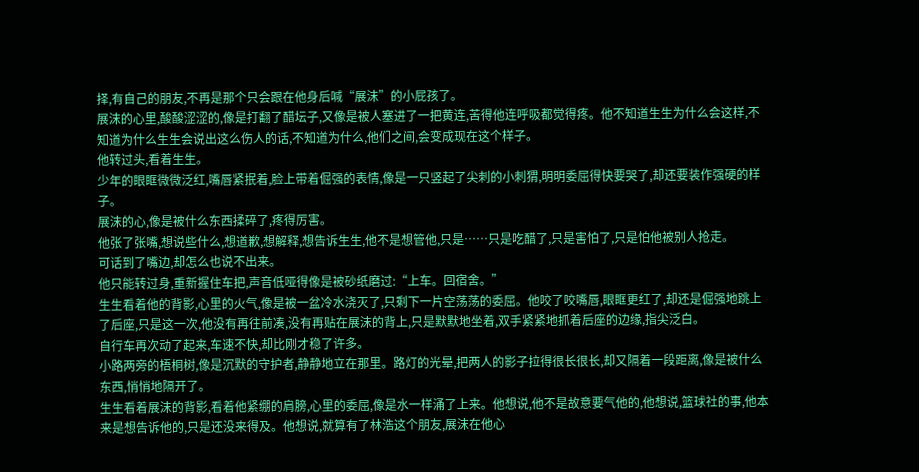择,有自己的朋友,不再是那个只会跟在他身后喊“展沫”的小屁孩了。
展沫的心里,酸酸涩涩的,像是打翻了醋坛子,又像是被人塞进了一把黄连,苦得他连呼吸都觉得疼。他不知道生生为什么会这样,不知道为什么生生会说出这么伤人的话,不知道为什么,他们之间,会变成现在这个样子。
他转过头,看着生生。
少年的眼眶微微泛红,嘴唇紧抿着,脸上带着倔强的表情,像是一只竖起了尖刺的小刺猬,明明委屈得快要哭了,却还要装作强硬的样子。
展沫的心,像是被什么东西揉碎了,疼得厉害。
他张了张嘴,想说些什么,想道歉,想解释,想告诉生生,他不是想管他,只是……只是吃醋了,只是害怕了,只是怕他被别人抢走。
可话到了嘴边,却怎么也说不出来。
他只能转过身,重新握住车把,声音低哑得像是被砂纸磨过:“上车。回宿舍。”
生生看着他的背影,心里的火气,像是被一盆冷水浇灭了,只剩下一片空荡荡的委屈。他咬了咬嘴唇,眼眶更红了,却还是倔强地跳上了后座,只是这一次,他没有再往前凑,没有再贴在展沫的背上,只是默默地坐着,双手紧紧地抓着后座的边缘,指尖泛白。
自行车再次动了起来,车速不快,却比刚才稳了许多。
小路两旁的梧桐树,像是沉默的守护者,静静地立在那里。路灯的光晕,把两人的影子拉得很长很长,却又隔着一段距离,像是被什么东西,悄悄地隔开了。
生生看着展沫的背影,看着他紧绷的肩膀,心里的委屈,像是水一样涌了上来。他想说,他不是故意要气他的,他想说,篮球社的事,他本来是想告诉他的,只是还没来得及。他想说,就算有了林浩这个朋友,展沫在他心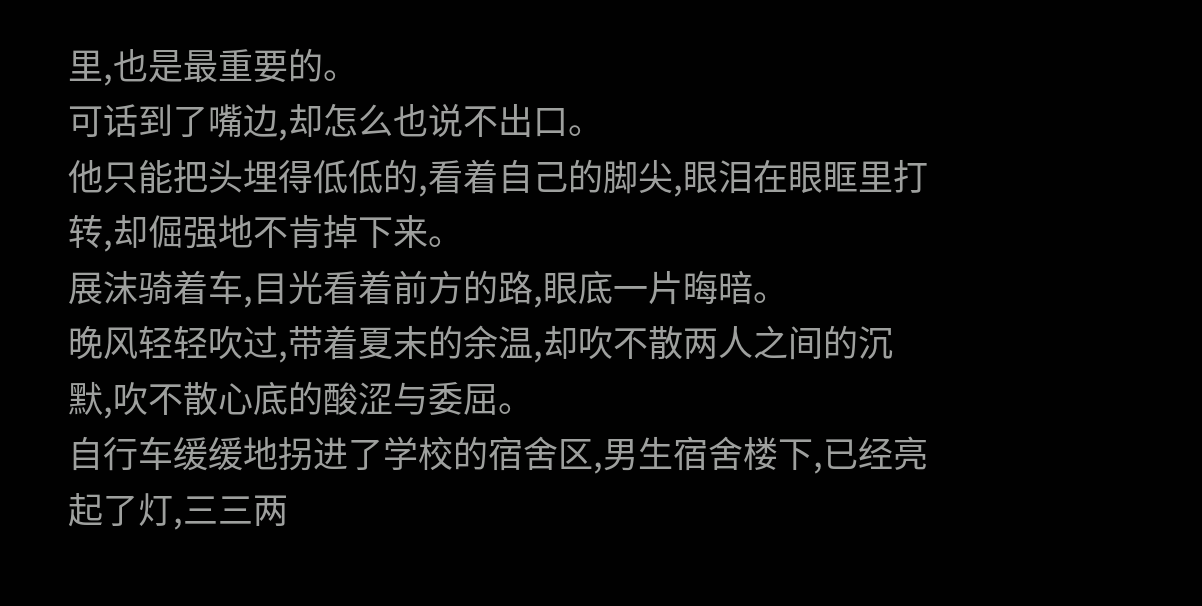里,也是最重要的。
可话到了嘴边,却怎么也说不出口。
他只能把头埋得低低的,看着自己的脚尖,眼泪在眼眶里打转,却倔强地不肯掉下来。
展沫骑着车,目光看着前方的路,眼底一片晦暗。
晚风轻轻吹过,带着夏末的余温,却吹不散两人之间的沉默,吹不散心底的酸涩与委屈。
自行车缓缓地拐进了学校的宿舍区,男生宿舍楼下,已经亮起了灯,三三两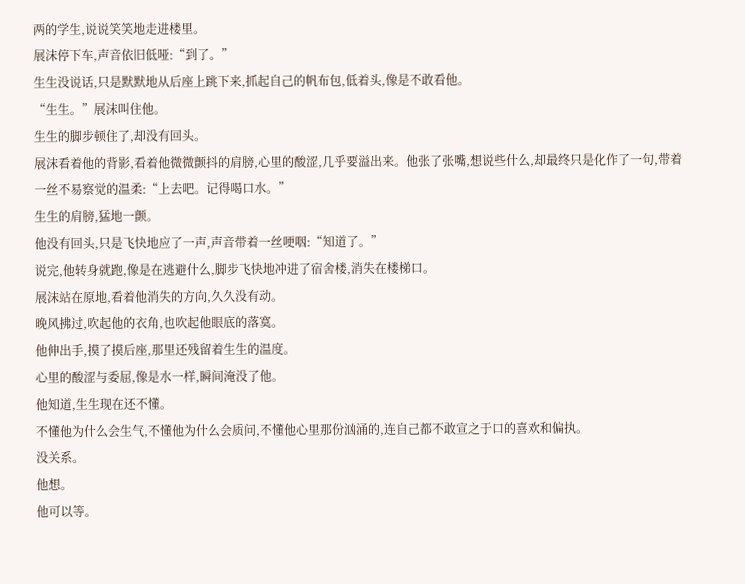两的学生,说说笑笑地走进楼里。
展沫停下车,声音依旧低哑:“到了。”
生生没说话,只是默默地从后座上跳下来,抓起自己的帆布包,低着头,像是不敢看他。
“生生。”展沫叫住他。
生生的脚步顿住了,却没有回头。
展沫看着他的背影,看着他微微颤抖的肩膀,心里的酸涩,几乎要溢出来。他张了张嘴,想说些什么,却最终只是化作了一句,带着一丝不易察觉的温柔:“上去吧。记得喝口水。”
生生的肩膀,猛地一颤。
他没有回头,只是飞快地应了一声,声音带着一丝哽咽:“知道了。”
说完,他转身就跑,像是在逃避什么,脚步飞快地冲进了宿舍楼,消失在楼梯口。
展沫站在原地,看着他消失的方向,久久没有动。
晚风拂过,吹起他的衣角,也吹起他眼底的落寞。
他伸出手,摸了摸后座,那里还残留着生生的温度。
心里的酸涩与委屈,像是水一样,瞬间淹没了他。
他知道,生生现在还不懂。
不懂他为什么会生气,不懂他为什么会质问,不懂他心里那份汹涌的,连自己都不敢宣之于口的喜欢和偏执。
没关系。
他想。
他可以等。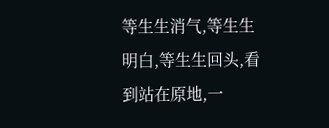等生生消气,等生生明白,等生生回头,看到站在原地,一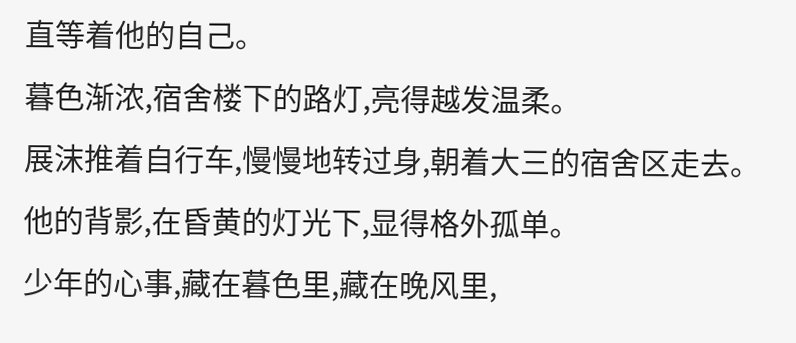直等着他的自己。
暮色渐浓,宿舍楼下的路灯,亮得越发温柔。
展沫推着自行车,慢慢地转过身,朝着大三的宿舍区走去。
他的背影,在昏黄的灯光下,显得格外孤单。
少年的心事,藏在暮色里,藏在晚风里,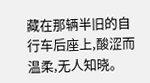藏在那辆半旧的自行车后座上,酸涩而温柔,无人知晓。